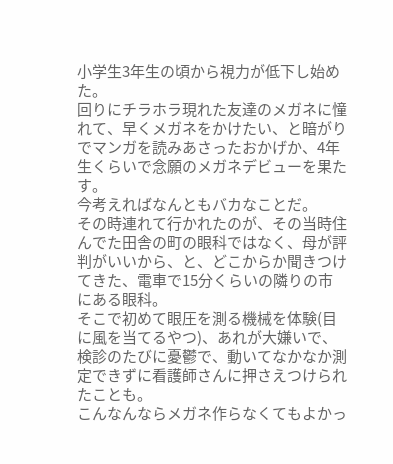小学生3年生の頃から視力が低下し始めた。
回りにチラホラ現れた友達のメガネに憧れて、早くメガネをかけたい、と暗がりでマンガを読みあさったおかげか、4年生くらいで念願のメガネデビューを果たす。
今考えればなんともバカなことだ。
その時連れて行かれたのが、その当時住んでた田舎の町の眼科ではなく、母が評判がいいから、と、どこからか聞きつけてきた、電車で15分くらいの隣りの市にある眼科。
そこで初めて眼圧を測る機械を体験(目に風を当てるやつ)、あれが大嫌いで、検診のたびに憂鬱で、動いてなかなか測定できずに看護師さんに押さえつけられたことも。
こんなんならメガネ作らなくてもよかっ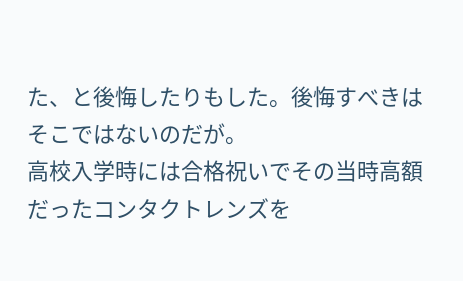た、と後悔したりもした。後悔すべきはそこではないのだが。
高校入学時には合格祝いでその当時高額だったコンタクトレンズを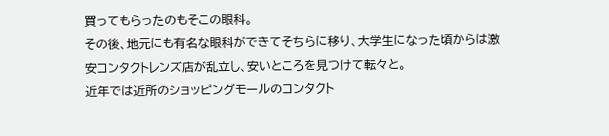買ってもらったのもそこの眼科。
その後、地元にも有名な眼科ができてそちらに移り、大学生になった頃からは激安コンタクトレンズ店が乱立し、安いところを見つけて転々と。
近年では近所のショッピングモールのコンタクト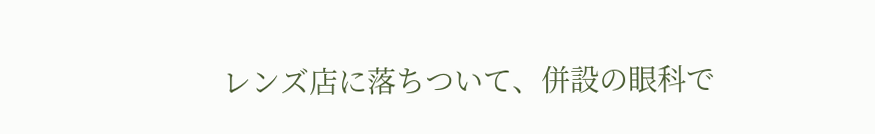レンズ店に落ちついて、併設の眼科で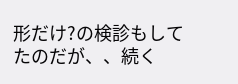形だけ?の検診もしてたのだが、、続く